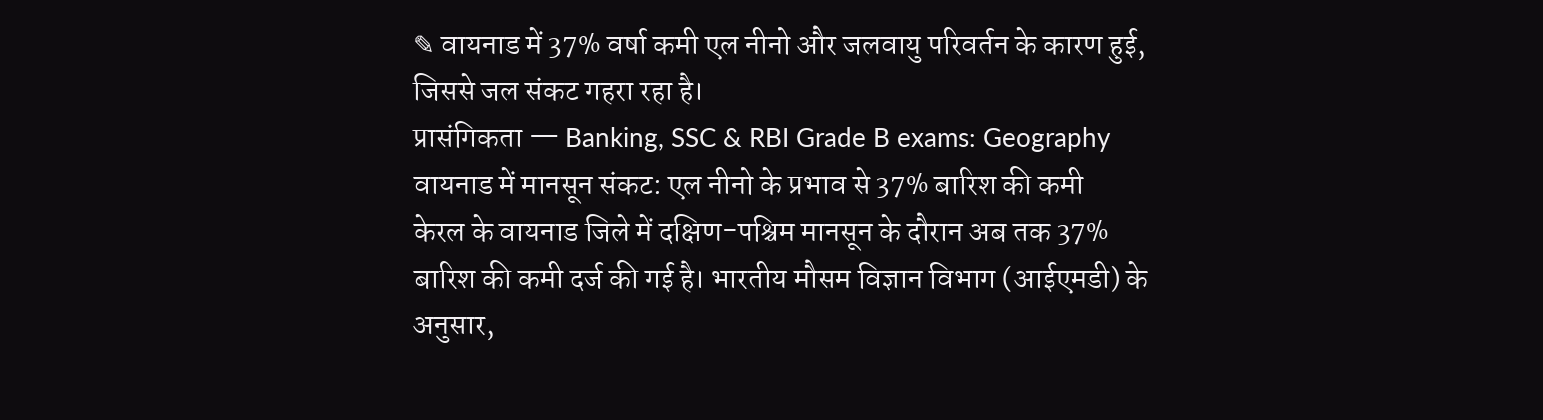✎ वायनाड में 37% वर्षा कमी एल नीनो और जलवायु परिवर्तन के कारण हुई, जिससे जल संकट गहरा रहा है।
प्रासंगिकता — Banking, SSC & RBI Grade B exams: Geography
वायनाड में मानसून संकट: एल नीनो के प्रभाव से 37% बारिश की कमी
केरल के वायनाड जिले में दक्षिण-पश्चिम मानसून के दौरान अब तक 37% बारिश की कमी दर्ज की गई है। भारतीय मौसम विज्ञान विभाग (आईएमडी) के अनुसार,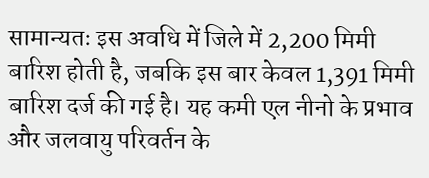सामान्यतः इस अवधि में जिले में 2,200 मिमी बारिश होती है, जबकि इस बार केवल 1,391 मिमी बारिश दर्ज की गई है। यह कमी एल नीनो के प्रभाव और जलवायु परिवर्तन के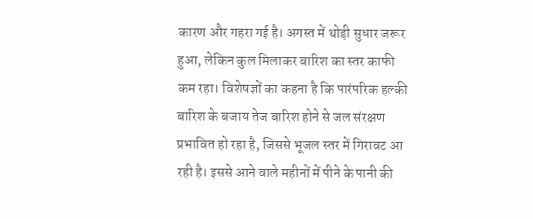कारण और गहरा गई है। अगस्त में थोड़ी सुधार जरूर हुआ, लेकिन कुल मिलाकर बारिश का स्तर काफी कम रहा। विशेषज्ञों का कहना है कि पारंपरिक हल्की बारिश के बजाय तेज बारिश होने से जल संरक्षण प्रभावित हो रहा है, जिससे भूजल स्तर में गिरावट आ रही है। इससे आने वाले महीनों में पीने के पानी की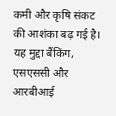कमी और कृषि संकट की आशंका बढ़ गई है।
यह मुद्दा बैंकिंग, एसएससी और आरबीआई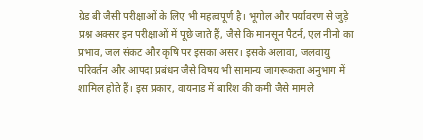ग्रेड बी जैसी परीक्षाओं के लिए भी महत्वपूर्ण है। भूगोल और पर्यावरण से जुड़े प्रश्न अक्सर इन परीक्षाओं में पूछे जाते हैं, जैसे कि मानसून पैटर्न, एल नीनो का प्रभाव, जल संकट और कृषि पर इसका असर। इसके अलावा, जलवायु परिवर्तन और आपदा प्रबंधन जैसे विषय भी सामान्य जागरूकता अनुभाग में शामिल होते हैं। इस प्रकार, वायनाड में बारिश की कमी जैसे मामले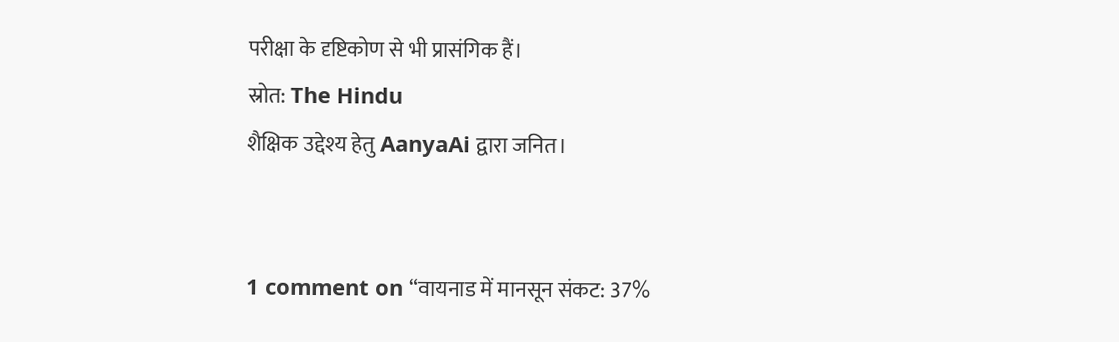परीक्षा के दृष्टिकोण से भी प्रासंगिक हैं।
स्रोत: The Hindu
शैक्षिक उद्देश्य हेतु AanyaAi द्वारा जनित।


1 comment on “वायनाड में मानसून संकट: 37%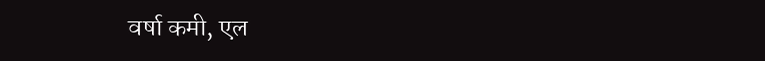वर्षा कमी, एल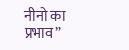नीनो का प्रभाव”